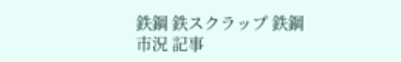鉄鋼 鉄スクラップ 鉄鋼市況 記事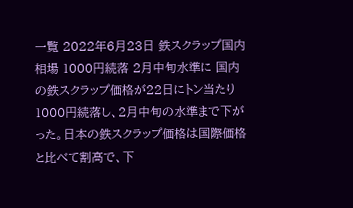一覧 2022年6月23日 鉄スクラップ国内相場 1000円続落 2月中旬水準に 国内の鉄スクラップ価格が22日にトン当たり1000円続落し、2月中旬の水準まで下がった。日本の鉄スクラップ価格は国際価格と比べて割高で、下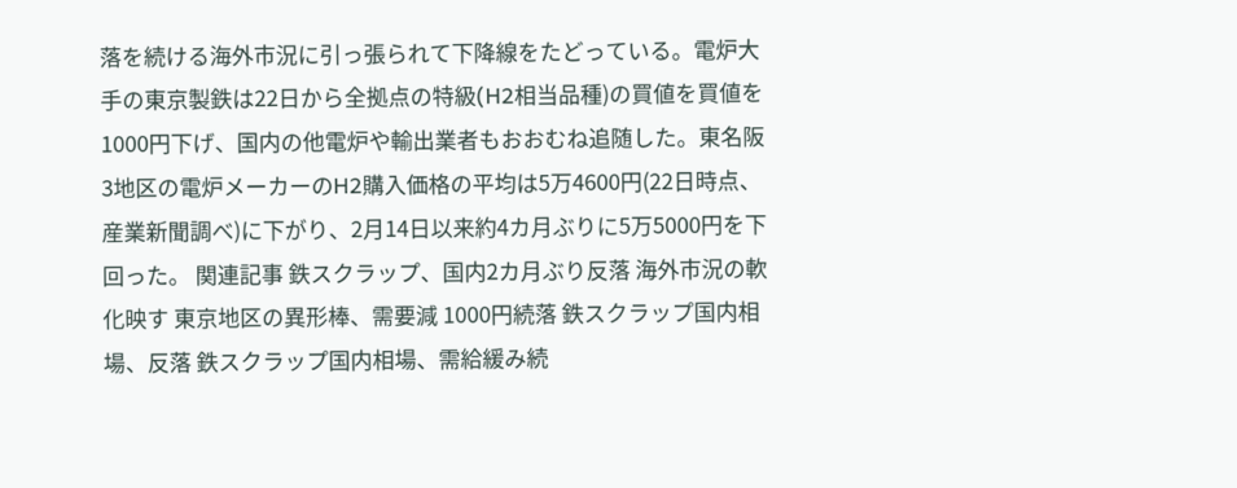落を続ける海外市況に引っ張られて下降線をたどっている。電炉大手の東京製鉄は22日から全拠点の特級(H2相当品種)の買値を買値を1000円下げ、国内の他電炉や輸出業者もおおむね追随した。東名阪3地区の電炉メーカーのH2購入価格の平均は5万4600円(22日時点、産業新聞調べ)に下がり、2月14日以来約4カ月ぶりに5万5000円を下回った。 関連記事 鉄スクラップ、国内2カ月ぶり反落 海外市況の軟化映す 東京地区の異形棒、需要減 1000円続落 鉄スクラップ国内相場、反落 鉄スクラップ国内相場、需給緩み続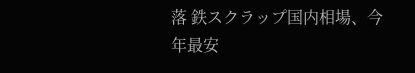落 鉄スクラップ国内相場、今年最安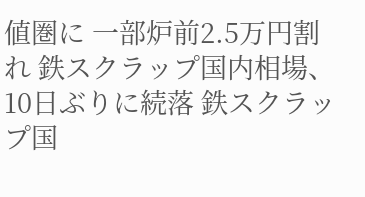値圏に 一部炉前2.5万円割れ 鉄スクラップ国内相場、10日ぶりに続落 鉄スクラップ国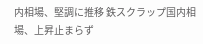内相場、堅調に推移 鉄スクラップ国内相場、上昇止まらず